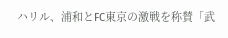ハリル、浦和とFC東京の激戦を称賛「武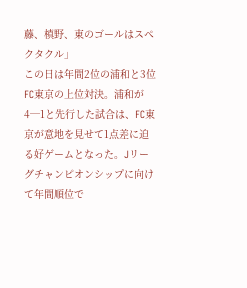藤、槙野、東のゴールはスペクタクル」
この日は年間2位の浦和と3位FC東京の上位対決。浦和が4─1と先行した試合は、FC東京が意地を見せて1点差に迫る好ゲームとなった。Jリーグチャンピオンシップに向けて年間順位で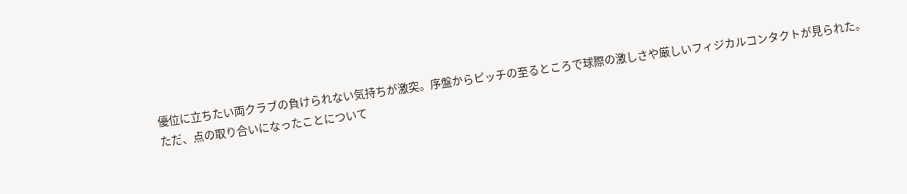優位に立ちたい両クラブの負けられない気持ちが激突。序盤からピッチの至るところで球際の激しさや厳しいフィジカルコンタクトが見られた。
ただ、点の取り合いになったことについて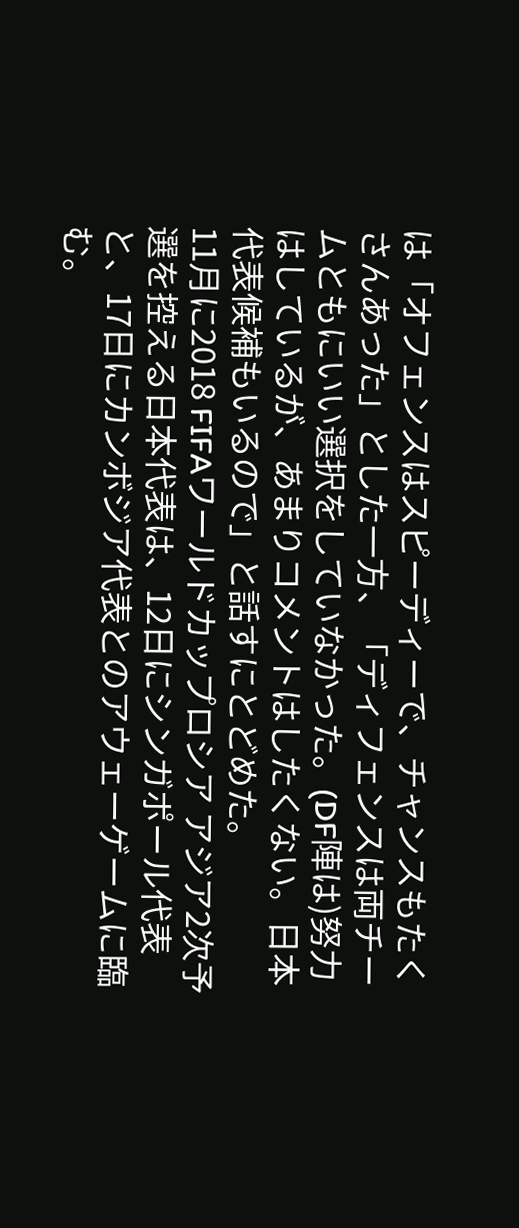は「オフェンスはスピーディーで、チャンスもたくさんあった」とした一方、「ディフェンスは両チームともにいい選択をしていなかった。(DF陣は)努力はしているが、あまりコメントはしたくない。日本代表候補もいるので」と話すにとどめた。
11月に2018 FIFAワールドカップロシア アジア2次予選を控える日本代表は、12日にシンガポール代表と、17日にカンボジア代表とのアウェーゲームに臨む。